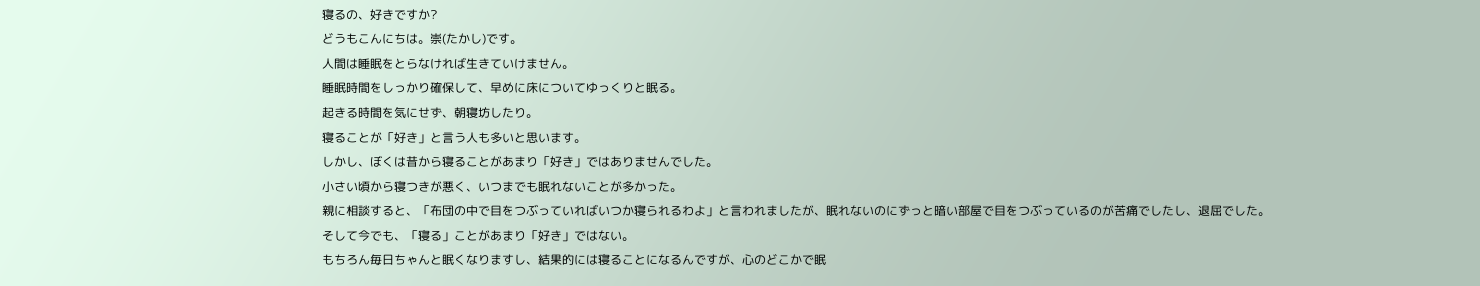寝るの、好きですか?
どうもこんにちは。崇(たかし)です。
人間は睡眠をとらなければ生きていけません。
睡眠時間をしっかり確保して、早めに床についてゆっくりと眠る。
起きる時間を気にせず、朝寝坊したり。
寝ることが「好き」と言う人も多いと思います。
しかし、ぼくは昔から寝ることがあまり「好き」ではありませんでした。
小さい頃から寝つきが悪く、いつまでも眠れないことが多かった。
親に相談すると、「布団の中で目をつぶっていればいつか寝られるわよ」と言われましたが、眠れないのにずっと暗い部屋で目をつぶっているのが苦痛でしたし、退屈でした。
そして今でも、「寝る」ことがあまり「好き」ではない。
もちろん毎日ちゃんと眠くなりますし、結果的には寝ることになるんですが、心のどこかで眠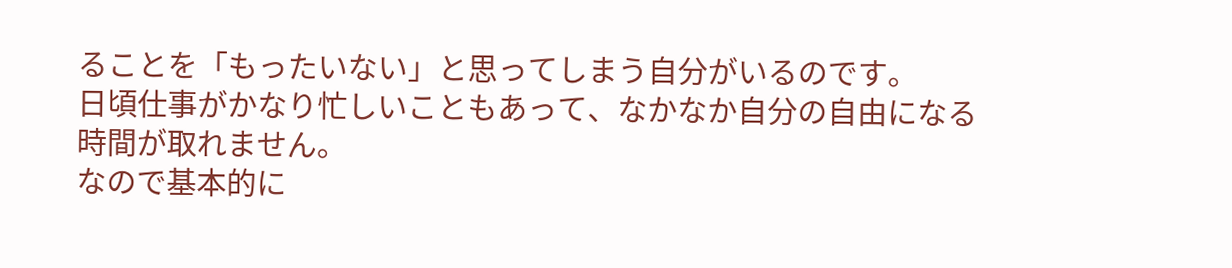ることを「もったいない」と思ってしまう自分がいるのです。
日頃仕事がかなり忙しいこともあって、なかなか自分の自由になる時間が取れません。
なので基本的に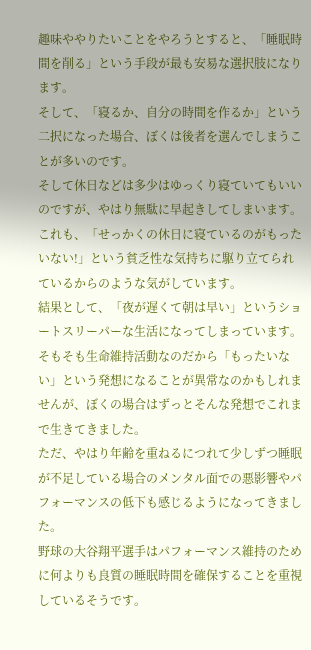趣味ややりたいことをやろうとすると、「睡眠時間を削る」という手段が最も安易な選択肢になります。
そして、「寝るか、自分の時間を作るか」という二択になった場合、ぼくは後者を選んでしまうことが多いのです。
そして休日などは多少はゆっくり寝ていてもいいのですが、やはり無駄に早起きしてしまいます。
これも、「せっかくの休日に寝ているのがもったいない!」という貧乏性な気持ちに駆り立てられているからのような気がしています。
結果として、「夜が遅くて朝は早い」というショートスリーパーな生活になってしまっています。
そもそも生命維持活動なのだから「もったいない」という発想になることが異常なのかもしれませんが、ぼくの場合はずっとそんな発想でこれまで生きてきました。
ただ、やはり年齢を重ねるにつれて少しずつ睡眠が不足している場合のメンタル面での悪影響やパフォーマンスの低下も感じるようになってきました。
野球の大谷翔平選手はパフォーマンス維持のために何よりも良質の睡眠時間を確保することを重視しているそうです。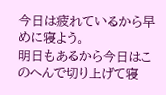今日は疲れているから早めに寝よう。
明日もあるから今日はこのへんで切り上げて寝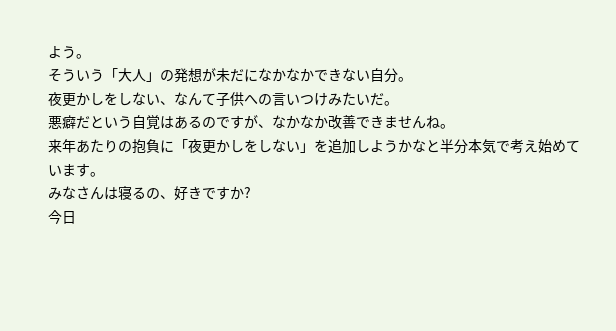よう。
そういう「大人」の発想が未だになかなかできない自分。
夜更かしをしない、なんて子供への言いつけみたいだ。
悪癖だという自覚はあるのですが、なかなか改善できませんね。
来年あたりの抱負に「夜更かしをしない」を追加しようかなと半分本気で考え始めています。
みなさんは寝るの、好きですか?
今日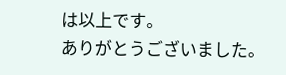は以上です。
ありがとうございました。